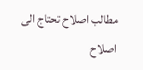مطالب اصلاح تحتاج الى اصلاح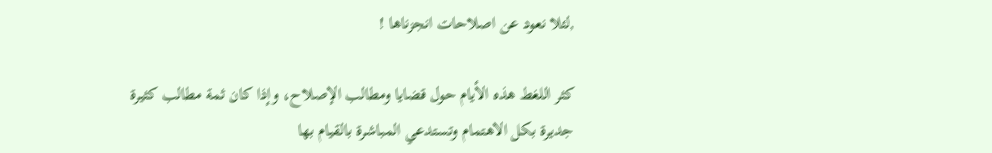,لئلا نعود عن اصلاحات انجزناها !

كثر اللغط هذه الأيام حول قضايا ومطالب الإصلاح، وإذا كان ثمة مطالب كثيرة جديرة بكل الاهتمام وتستدعي المباشرة بالقيام بها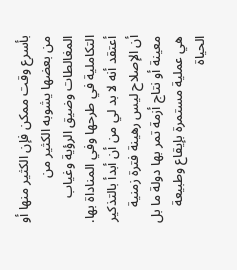بأسرع وقت ممكن فإن الكثير منها أو من بعضها يشوبه الكثير من المغالطات وضيق الرؤية وغياب التكاملية في طرحها وفي المناداة بها. أعتقد أنه لا بد لي من أن أبدأ بالتذكير أن الإصلاح ليس رهينة فترة زمنية معينة أو نتاج أزمة تمر بها دولة ما بل هي عملية مستمرة بإيقاع وطبيعة الحياة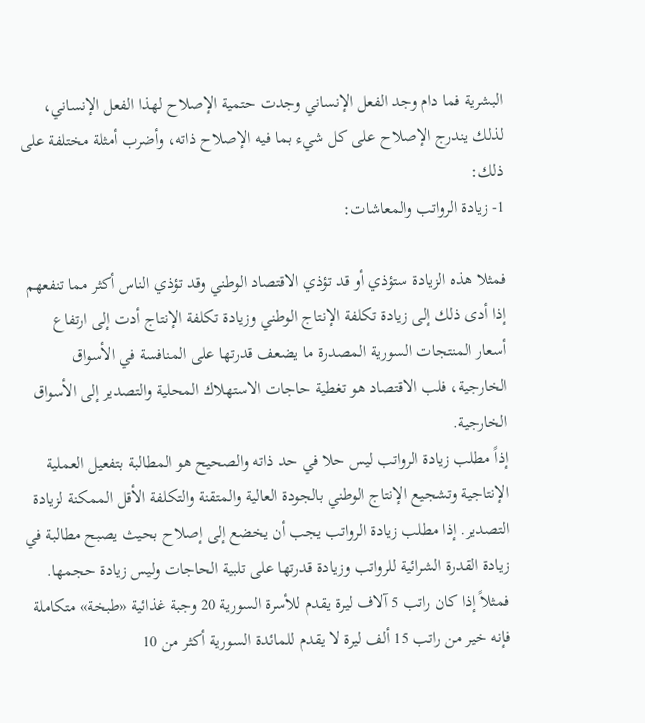البشرية فما دام وجد الفعل الإنساني وجدت حتمية الإصلاح لهذا الفعل الإنساني، لذلك يندرج الإصلاح على كل شيء بما فيه الإصلاح ذاته، وأضرب أمثلة مختلفة على ذلك:
1- زيادة الرواتب والمعاشات:

فمثلا هذه الزيادة ستؤذي أو قد تؤذي الاقتصاد الوطني وقد تؤذي الناس أكثر مما تنفعهم إذا أدى ذلك إلى زيادة تكلفة الإنتاج الوطني وزيادة تكلفة الإنتاج أدت إلى ارتفاع أسعار المنتجات السورية المصدرة ما يضعف قدرتها على المنافسة في الأسواق الخارجية، فلب الاقتصاد هو تغطية حاجات الاستهلاك المحلية والتصدير إلى الأسواق الخارجية.
إذاً مطلب زيادة الرواتب ليس حلا في حد ذاته والصحيح هو المطالبة بتفعيل العملية الإنتاجية وتشجيع الإنتاج الوطني بالجودة العالية والمتقنة والتكلفة الأقل الممكنة لزيادة التصدير. إذا مطلب زيادة الرواتب يجب أن يخضع إلى إصلاح بحيث يصبح مطالبة في زيادة القدرة الشرائية للرواتب وزيادة قدرتها على تلبية الحاجات وليس زيادة حجمها. فمثلاً إذا كان راتب 5 آلاف ليرة يقدم للأسرة السورية 20 وجبة غذائية «طبخة» متكاملة فإنه خير من راتب 15 ألف ليرة لا يقدم للمائدة السورية أكثر من 10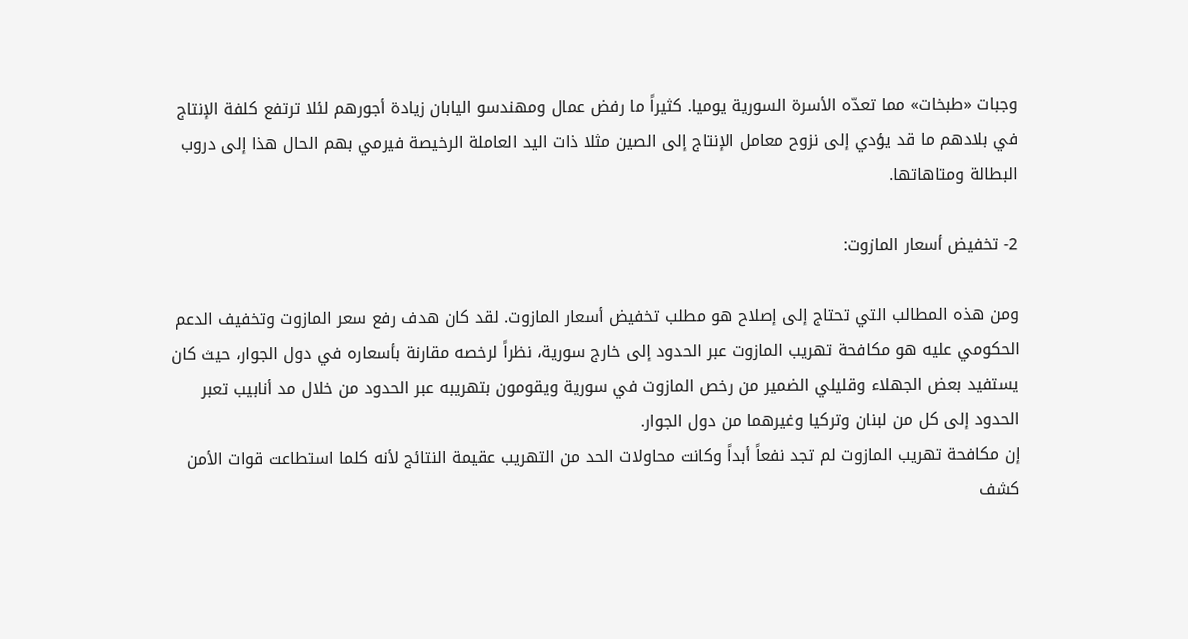وجبات «طبخات» مما تعدّه الأسرة السورية يوميا. كثيراً ما رفض عمال ومهندسو اليابان زيادة أجورهم لئلا ترتفع كلفة الإنتاج في بلادهم ما قد يؤدي إلى نزوح معامل الإنتاج إلى الصين مثلا ذات اليد العاملة الرخيصة فيرمي بهم الحال هذا إلى دروب البطالة ومتاهاتها.

2- تخفيض أسعار المازوت:

ومن هذه المطالب التي تحتاج إلى إصلاح هو مطلب تخفيض أسعار المازوت. لقد كان هدف رفع سعر المازوت وتخفيف الدعم الحكومي عليه هو مكافحة تهريب المازوت عبر الحدود إلى خارج سورية، نظراً لرخصه مقارنة بأسعاره في دول الجوار، حيث كان يستفيد بعض الجهلاء وقليلي الضمير من رخص المازوت في سورية ويقومون بتهريبه عبر الحدود من خلال مد أنابيب تعبر الحدود إلى كل من لبنان وتركيا وغيرهما من دول الجوار.
إن مكافحة تهريب المازوت لم تجد نفعاً أبداً وكانت محاولات الحد من التهريب عقيمة النتائج لأنه كلما استطاعت قوات الأمن كشف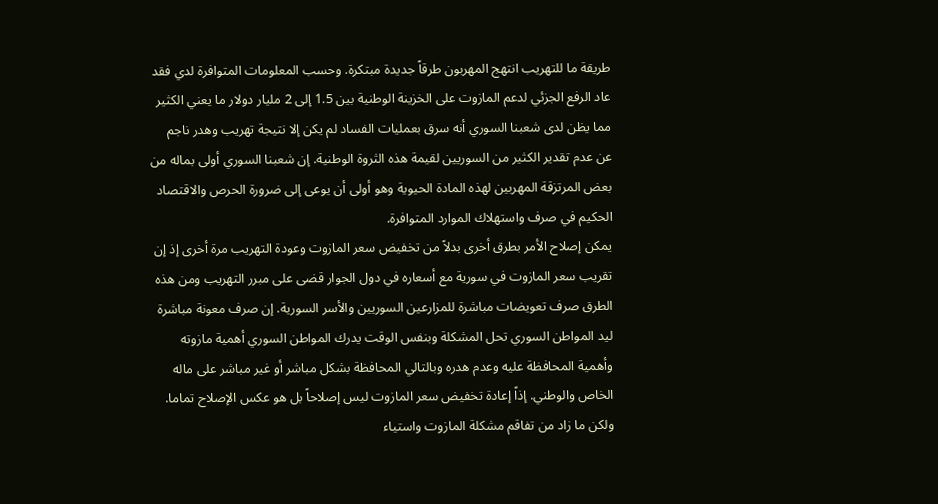طريقة ما للتهريب انتهج المهربون طرقاً جديدة مبتكرة. وحسب المعلومات المتوافرة لدي فقد عاد الرفع الجزئي لدعم المازوت على الخزينة الوطنية بين 1.5 إلى 2 مليار دولار ما يعني الكثير مما يظن لدى شعبنا السوري أنه سرق بعمليات الفساد لم يكن إلا نتيجة تهريب وهدر ناجم عن عدم تقدير الكثير من السوريين لقيمة هذه الثروة الوطنية. إن شعبنا السوري أولى بماله من بعض المرتزقة المهربين لهذه المادة الحيوية وهو أولى أن يوعى إلى ضرورة الحرص والاقتصاد الحكيم في صرف واستهلاك الموارد المتوافرة.
يمكن إصلاح الأمر بطرق أخرى بدلاً من تخفيض سعر المازوت وعودة التهريب مرة أخرى إذ إن تقريب سعر المازوت في سورية مع أسعاره في دول الجوار قضى على مبرر التهريب ومن هذه الطرق صرف تعويضات مباشرة للمزارعين السوريين والأسر السورية. إن صرف معونة مباشرة ليد المواطن السوري تحل المشكلة وبنفس الوقت يدرك المواطن السوري أهمية مازوته وأهمية المحافظة عليه وعدم هدره وبالتالي المحافظة بشكل مباشر أو غير مباشر على ماله الخاص والوطني. إذاً إعادة تخفيض سعر المازوت ليس إصلاحاً بل هو عكس الإصلاح تماما. ولكن ما زاد من تفاقم مشكلة المازوت واستياء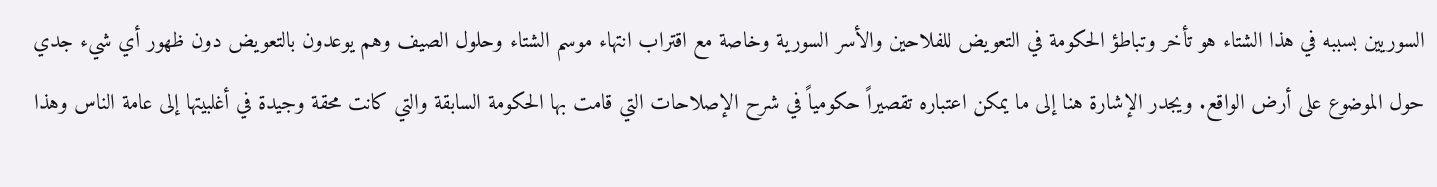السوريين بسببه في هذا الشتاء هو تأخر وتباطؤ الحكومة في التعويض للفلاحين والأسر السورية وخاصة مع اقتراب انتهاء موسم الشتاء وحلول الصيف وهم يوعدون بالتعويض دون ظهور أي شيء جدي حول الموضوع على أرض الواقع. ويجدر الإشارة هنا إلى ما يمكن اعتباره تقصيراً حكومياً في شرح الإصلاحات التي قامت بها الحكومة السابقة والتي كانت محقة وجيدة في أغلبيتها إلى عامة الناس وهذا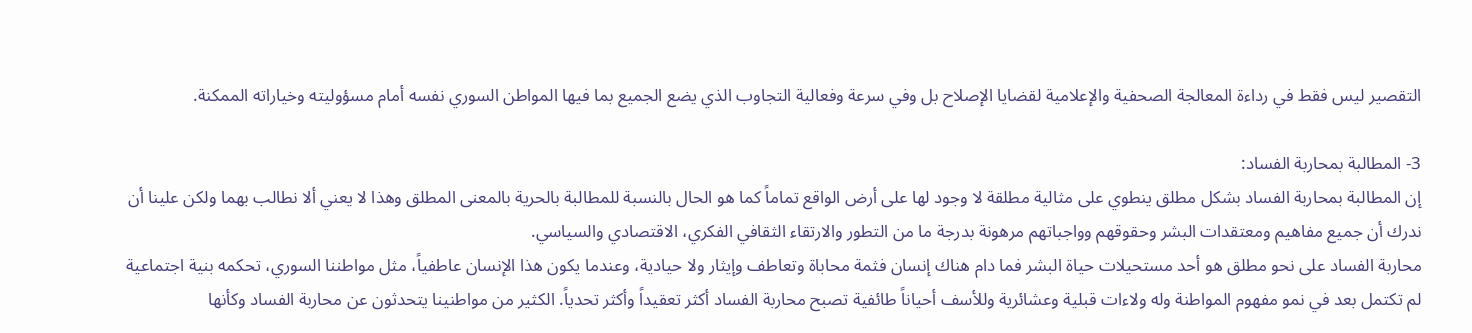التقصير ليس فقط في رداءة المعالجة الصحفية والإعلامية لقضايا الإصلاح بل وفي سرعة وفعالية التجاوب الذي يضع الجميع بما فيها المواطن السوري نفسه أمام مسؤوليته وخياراته الممكنة.

3- المطالبة بمحاربة الفساد:
إن المطالبة بمحاربة الفساد بشكل مطلق ينطوي على مثالية مطلقة لا وجود لها على أرض الواقع تماماً كما هو الحال بالنسبة للمطالبة بالحرية بالمعنى المطلق وهذا لا يعني ألا نطالب بهما ولكن علينا أن ندرك أن جميع مفاهيم ومعتقدات البشر وحقوقهم وواجباتهم مرهونة بدرجة ما من التطور والارتقاء الثقافي الفكري، الاقتصادي والسياسي.
محاربة الفساد على نحو مطلق هو أحد مستحيلات حياة البشر فما دام هناك إنسان فثمة محاباة وتعاطف وإيثار ولا حيادية، وعندما يكون هذا الإنسان عاطفياً، مثل مواطننا السوري، تحكمه بنية اجتماعية لم تكتمل بعد في نمو مفهوم المواطنة وله ولاءات قبلية وعشائرية وللأسف أحياناً طائفية تصبح محاربة الفساد أكثر تعقيداً وأكثر تحدياً. الكثير من مواطنينا يتحدثون عن محاربة الفساد وكأنها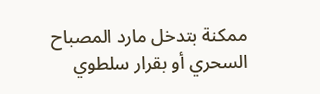ممكنة بتدخل مارد المصباح السحري أو بقرار سلطوي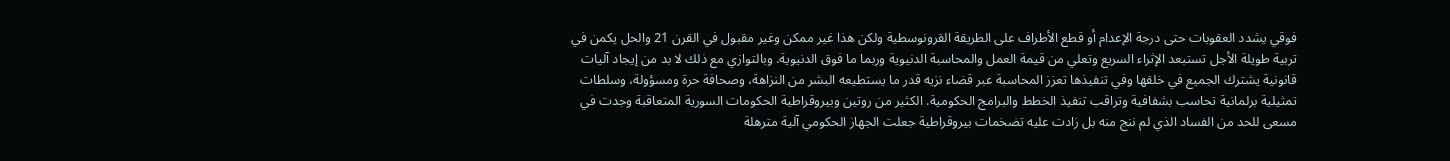فوقي يشدد العقوبات حتى درجة الإعدام أو قطع الأطراف على الطريقة القرونوسطية ولكن هذا غير ممكن وغير مقبول في القرن 21 والحل يكمن في تربية طويلة الأجل تستبعد الإثراء السريع وتعلي من قيمة العمل والمحاسبة الدنيوية وربما ما فوق الدنيوية. وبالتوازي مع ذلك لا بد من إيجاد آليات قانونية يشترك الجميع في خلقها وفي تنفيذها تعزز المحاسبة عبر قضاء نزيه قدر ما يستطيعه البشر من النزاهة، وصحافة حرة ومسؤولة، وسلطات تمثيلية برلمانية تحاسب بشفافية وتراقب تنفيذ الخطط والبرامج الحكومية. الكثير من روتين وبيروقراطية الحكومات السورية المتعاقبة وجدت في مسعى للحد من الفساد الذي لم ننج منه بل زادت عليه تضخمات بيروقراطية جعلت الجهاز الحكومي آلية مترهلة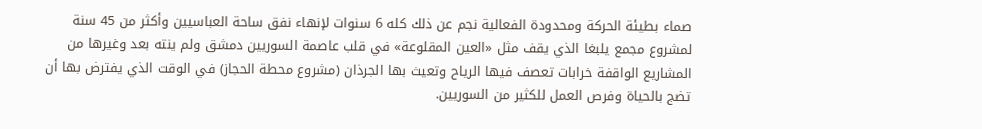صماء بطيئة الحركة ومحدودة الفعالية نجم عن ذلك كله 6 سنوات لإنهاء نفق ساحة العباسيين وأكثر من 45 سنة لمشروع مجمع يلبغا الذي يقف مثل «العين المقلوعة» في قلب عاصمة السوريين دمشق ولم ينته بعد وغيرها من المشاريع الواقفة خرابات تعصف فيها الرياح وتعيث بها الجرذان (مشروع محطة الحجاز) في الوقت الذي يفترض بها أن تضج بالحياة وفرص العمل للكثير من السوريين.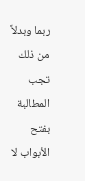ربما وبدلاً من ذلك تجب المطالبة بفتح الأبواب لا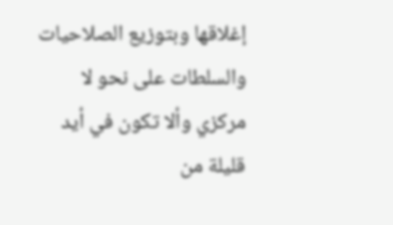إغلاقها وبتوزيع الصلاحيات والسلطات على نحو لا مركزي وألا تكون في أيد قليلة من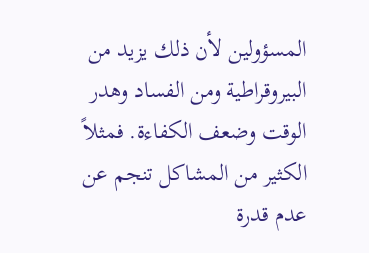المسؤولين لأن ذلك يزيد من البيروقراطية ومن الفساد وهدر الوقت وضعف الكفاءة. فمثلاً الكثير من المشاكل تنجم عن عدم قدرة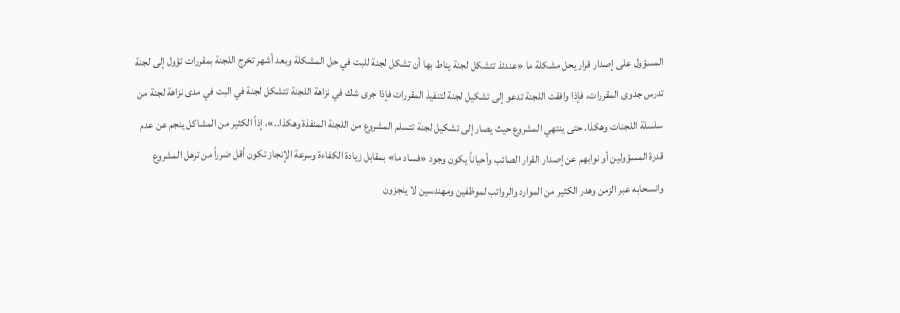المسؤول على إصدار قرار يحل مشكلة ما «عندئذ تتشكل لجنة يناط بها أن تشكل لجنة للبت في حل المشكلة وبعد أشهر تخرج اللجنة بمقررات تؤول إلى لجنة تدرس جدوى المقررات، فإذا وافقت اللجنة تدعو إلى تشكيل لجنة لتنفيذ المقررات فإذا جرى شك في نزاهة اللجنة تتشكل لجنة في البت في مدى نزاهة لجنة من سلسلة اللجنات وهكذا. حتى ينتهي المشروع حيث يصار إلى تشكيل لجنة تتسلم المشروع من اللجنة المنفذة وهكذا..»، إذاً الكثير من المشاكل ينجم عن عدم قدرة المسؤولين أو نوابهم عن إصدار القرار الصائب وأحياناً يكون وجود «فساد ما» بمقابل زيادة الكفاءة وسرعة الإنجاز تكون أقل ضرراً من ترهل المشروع وانسحابه عبر الزمن وهدر الكثير من الموارد والرواتب لموظفين ومهندسين لا ينجزون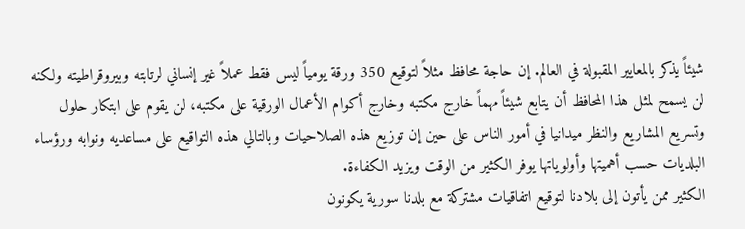شيئاً يذكر بالمعايير المقبولة في العالم. إن حاجة محافظ مثلاً لتوقيع 350 ورقة يومياً ليس فقط عملاً غير إنساني لرتابته وبيروقراطيته ولكنه لن يسمح لمثل هذا المحافظ أن يتابع شيئاً مهماً خارج مكتبه وخارج أكوام الأعمال الورقية على مكتبه، لن يقوم على ابتكار حلول وتسريع المشاريع والنظر ميدانيا في أمور الناس على حين إن توزيع هذه الصلاحيات وبالتالي هذه التواقيع على مساعديه ونوابه ورؤساء البلديات حسب أهميتها وأولوياتها يوفر الكثير من الوقت ويزيد الكفاءة.
الكثير ممن يأتون إلى بلادنا لتوقيع اتفاقيات مشتركة مع بلدنا سورية يكونون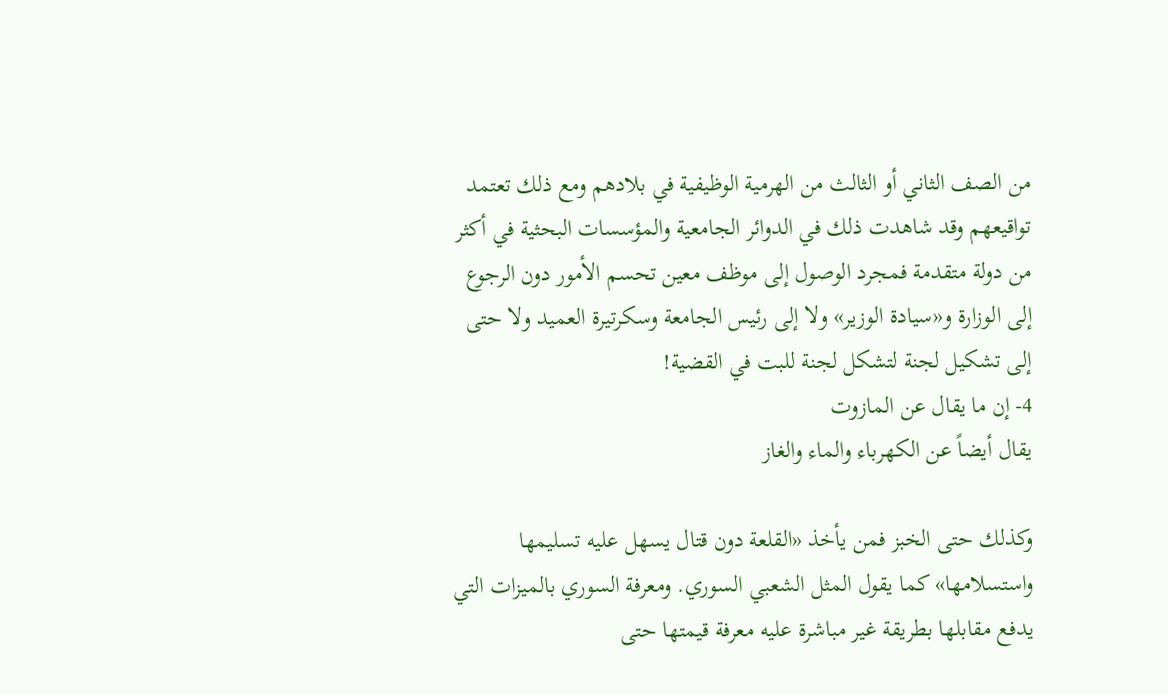من الصف الثاني أو الثالث من الهرمية الوظيفية في بلادهم ومع ذلك تعتمد تواقيعهم وقد شاهدت ذلك في الدوائر الجامعية والمؤسسات البحثية في أكثر من دولة متقدمة فمجرد الوصول إلى موظف معين تحسم الأمور دون الرجوع إلى الوزارة و«سيادة الوزير» ولا إلى رئيس الجامعة وسكرتيرة العميد ولا حتى إلى تشكيل لجنة لتشكل لجنة للبت في القضية!
4- إن ما يقال عن المازوت
يقال أيضاً عن الكهرباء والماء والغاز

وكذلك حتى الخبز فمن يأخذ «القلعة دون قتال يسهل عليه تسليمها واستسلامها» كما يقول المثل الشعبي السوري. ومعرفة السوري بالميزات التي يدفع مقابلها بطريقة غير مباشرة عليه معرفة قيمتها حتى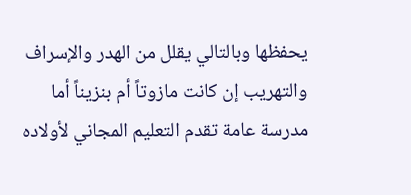يحفظها وبالتالي يقلل من الهدر والإسراف والتهريب إن كانت مازوتاً أم بنزيناً أما مدرسة عامة تقدم التعليم المجاني لأولاده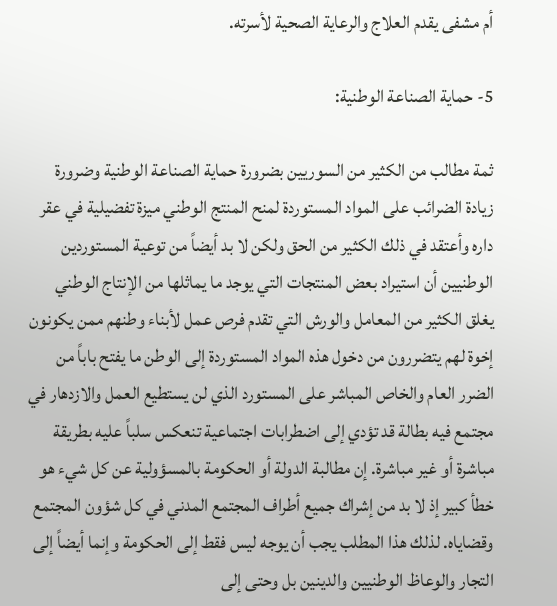أم مشفى يقدم العلاج والرعاية الصحية لأسرته.

5- حماية الصناعة الوطنية:

ثمة مطالب من الكثير من السوريين بضرورة حماية الصناعة الوطنية وضرورة زيادة الضرائب على المواد المستوردة لمنح المنتج الوطني ميزة تفضيلية في عقر داره وأعتقد في ذلك الكثير من الحق ولكن لا بد أيضاً من توعية المستوردين الوطنيين أن استيراد بعض المنتجات التي يوجد ما يماثلها من الإنتاج الوطني يغلق الكثير من المعامل والورش التي تقدم فرص عمل لأبناء وطنهم ممن يكونون إخوة لهم يتضررون من دخول هذه المواد المستوردة إلى الوطن ما يفتح باباً من الضرر العام والخاص المباشر على المستورد الذي لن يستطيع العمل والازدهار في مجتمع فيه بطالة قد تؤدي إلى اضطرابات اجتماعية تنعكس سلباً عليه بطريقة مباشرة أو غير مباشرة. إن مطالبة الدولة أو الحكومة بالمسؤولية عن كل شيء هو خطأ كبير إذ لا بد من إشراك جميع أطراف المجتمع المدني في كل شؤون المجتمع وقضاياه. لذلك هذا المطلب يجب أن يوجه ليس فقط إلى الحكومة وإنما أيضاً إلى التجار والوعاظ الوطنيين والدينين بل وحتى إلى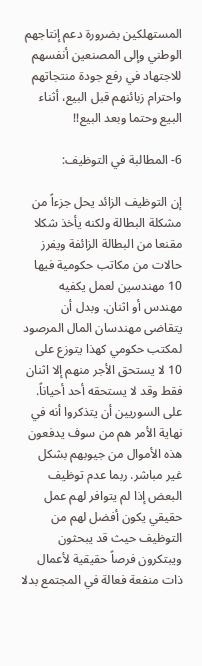المستهلكين بضرورة دعم إنتاجهم الوطني وإلى المصنعين أنفسهم للاجتهاد في رفع جودة منتجاتهم واحترام زبائنهم قبل البيع، أثناء البيع وحتما وبعد البيع!!

6- المطالبة في التوظيف:

إن التوظيف الزائد يحل جزءاً من مشكلة البطالة ولكنه يأخذ شكلا مقنعا من البطالة الزائفة ويفرز حالات من مكاتب حكومية فيها 10 مهندسين لعمل يكفيه مهندس أو اثنان. وبدل أن يتقاضى مهندسان المال المرصود لمكتب حكومي كهذا يتوزع على 10 لا يستحق الأجر منهم إلا اثنان فقط وقد لا يستحقه أحد أحياناً.
على السوريين أن يتذكروا أنه في نهاية الأمر هم من سوف يدفعون هذه الأموال من جيوبهم بشكل غير مباشر. ربما عدم توظيف البعض إذا لم يتوافر لهم عمل حقيقي يكون أفضل لهم من التوظيف حيث قد يبحثون ويبتكرون فرصاً حقيقية لأعمال ذات منفعة فعالة في المجتمع بدلا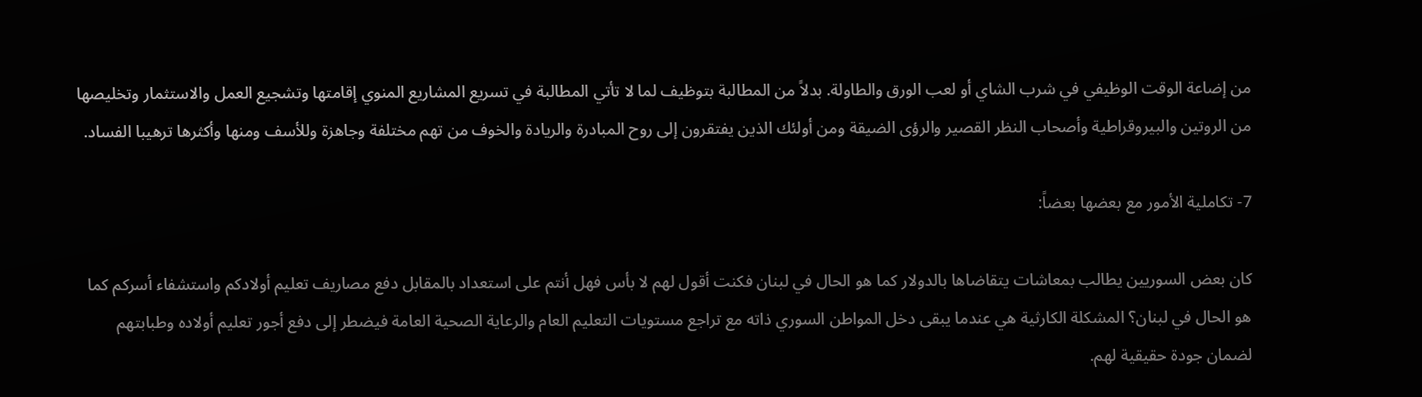من إضاعة الوقت الوظيفي في شرب الشاي أو لعب الورق والطاولة. بدلاً من المطالبة بتوظيف لما لا تأتي المطالبة في تسريع المشاريع المنوي إقامتها وتشجيع العمل والاستثمار وتخليصها من الروتين والبيروقراطية وأصحاب النظر القصير والرؤى الضيقة ومن أولئك الذين يفتقرون إلى روح المبادرة والريادة والخوف من تهم مختلفة وجاهزة وللأسف ومنها وأكثرها ترهيبا الفساد.

7- تكاملية الأمور مع بعضها بعضاً:

كان بعض السوريين يطالب بمعاشات يتقاضاها بالدولار كما هو الحال في لبنان فكنت أقول لهم لا بأس فهل أنتم على استعداد بالمقابل دفع مصاريف تعليم أولادكم واستشفاء أسركم كما هو الحال في لبنان؟ المشكلة الكارثية هي عندما يبقى دخل المواطن السوري ذاته مع تراجع مستويات التعليم العام والرعاية الصحية العامة فيضطر إلى دفع أجور تعليم أولاده وطبابتهم لضمان جودة حقيقية لهم.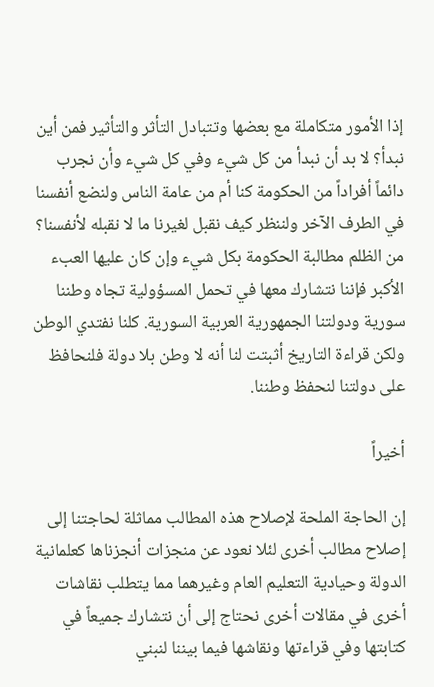إذا الأمور متكاملة مع بعضها وتتبادل التأثر والتأثير فمن أين نبدأ؟ لا بد أن نبدأ من كل شيء وفي كل شيء وأن نجرب دائماً أفراداً من الحكومة كنا أم من عامة الناس ولنضع أنفسنا في الطرف الآخر ولننظر كيف نقبل لغيرنا ما لا نقبله لأنفسنا؟ من الظلم مطالبة الحكومة بكل شيء وإن كان عليها العبء الأكبر فإننا نتشارك معها في تحمل المسؤولية تجاه وطننا سورية ودولتنا الجمهورية العربية السورية. كلنا نفتدي الوطن ولكن قراءة التاريخ أثبتت لنا أنه لا وطن بلا دولة فلنحافظ على دولتنا لنحفظ وطننا.

أخيراً

إن الحاجة الملحة لإصلاح هذه المطالب مماثلة لحاجتنا إلى إصلاح مطالب أخرى لئلا نعود عن منجزات أنجزناها كعلمانية الدولة وحيادية التعليم العام وغيرهما مما يتطلب نقاشات أخرى في مقالات أخرى نحتاج إلى أن نتشارك جميعاً في كتابتها وفي قراءتها ونقاشها فيما بيننا لنبني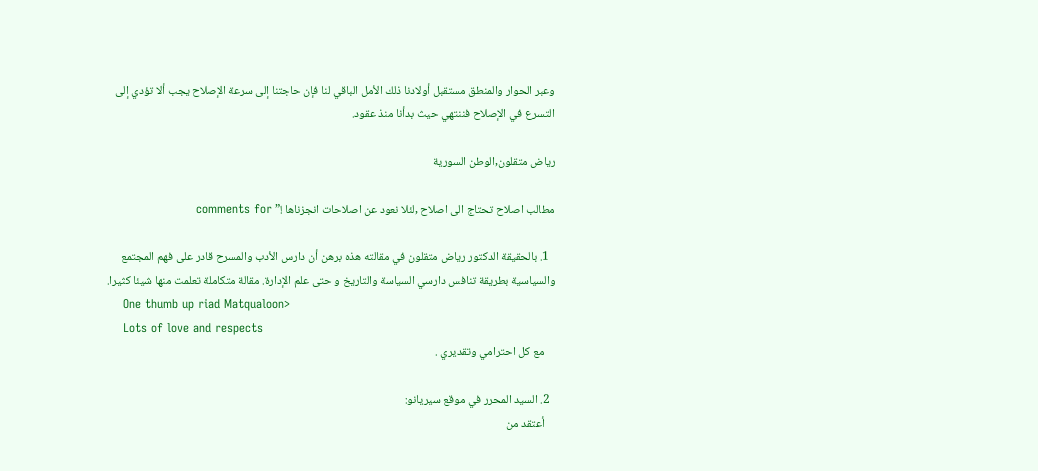وعبر الحوار والمنطق مستقبل أولادنا ذلك الأمل الباقي لنا فإن حاجتنا إلى سرعة الإصلاح يجب ألا تؤدي إلى التسرع في الإصلاح فننتهي حيث بدأنا منذ عقود.

رياض متقلون,الوطن السورية

مطالب اصلاح تحتاج الى اصلاح ,لئلا نعود عن اصلاحات انجزناها !” comments for

  1. بالحقيقة الدكتور رياض متقلون في مقالته هذه برهن أن دارس الأدب والمسرح قادر على فهم المجتمع والسياسية بطريقة تنافس دارسي السياسة والتاريخ و حتى علم الإدارة. مقالة متكاملة تعلمت منها شيئا كثيرا.
    One thumb up riad Matqualoon>
    Lots of love and respects
    مع كل احترامي وتقديري .

  2. السيد المحرر في موقع سيريانو:
    أعتقد من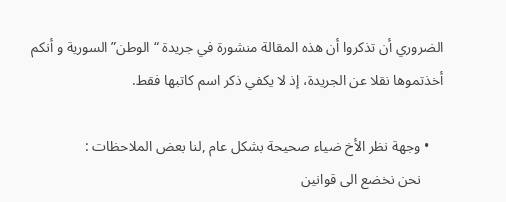الضروري أن تذكروا أن هذه المقالة منشورة في جريدة “الوطن” السورية و أنكم أخذتموها نقلا عن الجريدة، إذ لا يكفي ذكر اسم كاتبها فقط.

    • وجهة نظر الأخ ضياء صحيحة بشكل عام ,لنا بعض الملاحظات :
      نحن نخضع الى قوانين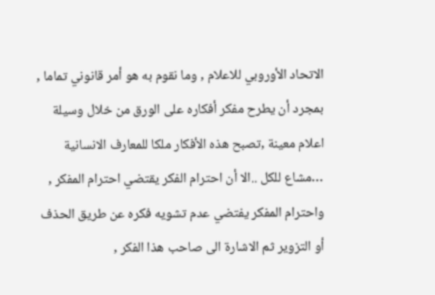الاتحاد الأوروبي للاعلام , وما نقوم به هو أمر قانوني تماما , بمجرد أن يطرح مفكر أفكاره على الورق من خلال وسيلة اعلام معينة ,تصبح هذه الأفكار ملكا للمعارف الانسانية …مشاع للكل ..الا أن احترام الفكر يقتضي احترام المفكر , واحترام المفكر يفتضي عدم تشويه فكره عن طريق الحذف أو التزوير ثم الاشارة الى صاحب هذا الفكر ,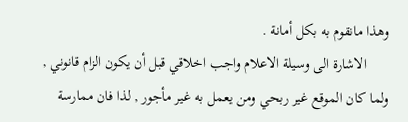وهذا مانقوم به بكل أمانة .
      الاشارة الى وسيلة الاعلام واجب اخلاقي قبل أن يكون الزام قانوني , ولما كان الموقع غير ربحي ومن يعمل به غير مأجور , لذا فان ممارسة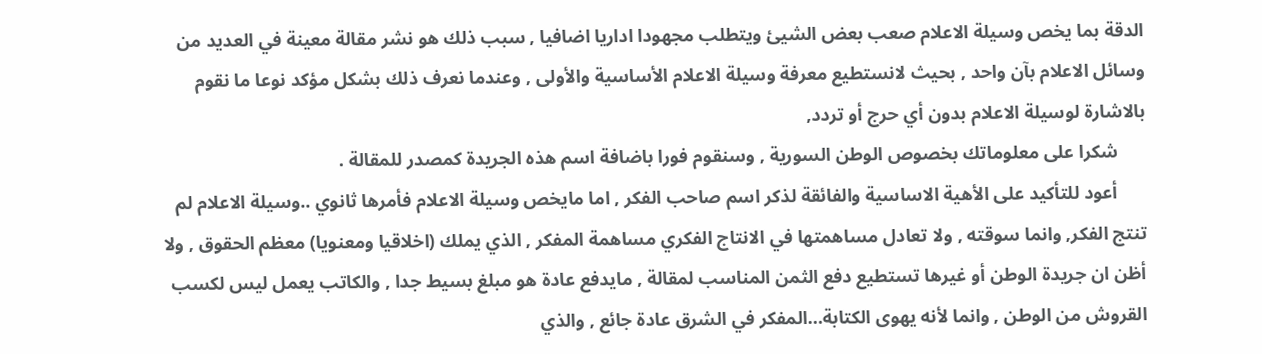الدقة بما يخص وسيلة الاعلام صعب بعض الشيئ ويتطلب مجهودا اداريا اضافيا , سبب ذلك هو نشر مقالة معينة في العديد من وسائل الاعلام بآن واحد , بحيث لانستطيع معرفة وسيلة الاعلام الأساسية والأولى , وعندما نعرف ذلك بشكل مؤكد نوعا ما نقوم بالاشارة لوسيلة الاعلام بدون أي حرج أو تردد,
      شكرا على معلوماتك بخصوص الوطن السورية , وسنقوم فورا باضافة اسم هذه الجريدة كمصدر للمقالة .
      أعود للتأكيد على الأهية الاساسية والفائقة لذكر اسم صاحب الفكر , اما مايخص وسيلة الاعلام فأمرها ثانوي ..وسيلة الاعلام لم تنتج الفكر, وانما سوقته , ولا تعادل مساهمتها في الانتاج الفكري مساهمة المفكر , الذي يملك (اخلاقيا ومعنويا) معظم الحقوق , ولا أظن ان جريدة الوطن أو غيرها تستطيع دفع الثمن المناسب لمقالة , مايدفع عادة هو مبلغ بسيط جدا , والكاتب يعمل ليس لكسب القروش من الوطن , وانما لأنه يهوى الكتابة…المفكر في الشرق عادة جائع , والذي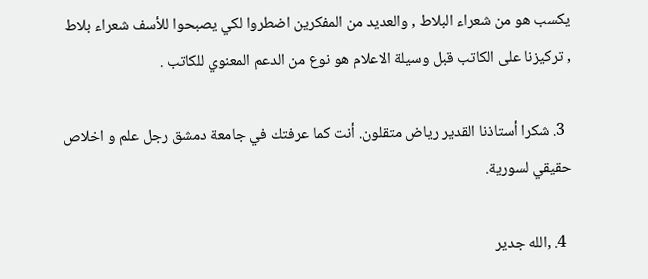يكسب هو من شعراء البلاط , والعديد من المفكرين اضطروا لكي يصبحوا للأسف شعراء بلاط , تركيزنا على الكاتب قبل وسيلة الاعلام هو نوع من الدعم المعنوي للكاتب .

  3. شكرا أستاذنا القدير رياض متقلون. أنت كما عرفتك في جامعة دمشق رجل علم و اخلاص حقيقي لسورية.

  4. ,الله جدير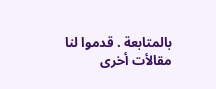بالمتابعة . قدموا لنا مقالأت أخرى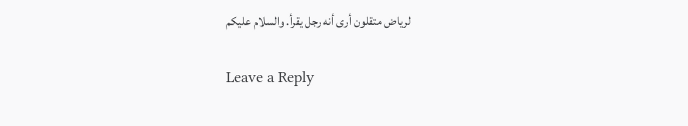لرياض متقلون أرى أنه رجل يقرأ. والسلام عليكم

Leave a Reply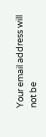Your email address will not be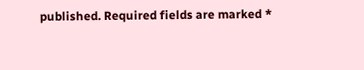published. Required fields are marked *